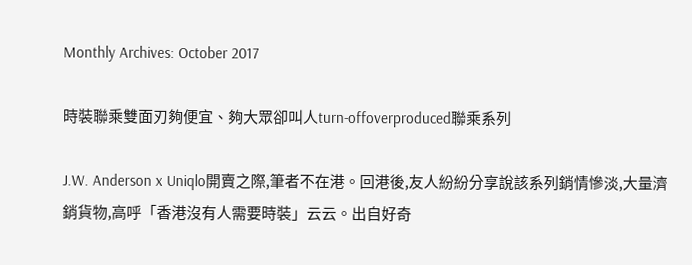Monthly Archives: October 2017

時裝聯乘雙面刃夠便宜、夠大眾卻叫人turn-offoverproduced聯乘系列

J.W. Anderson x Uniqlo開賣之際,筆者不在港。回港後,友人紛紛分享說該系列銷情慘淡,大量濟銷貨物,高呼「香港沒有人需要時裝」云云。出自好奇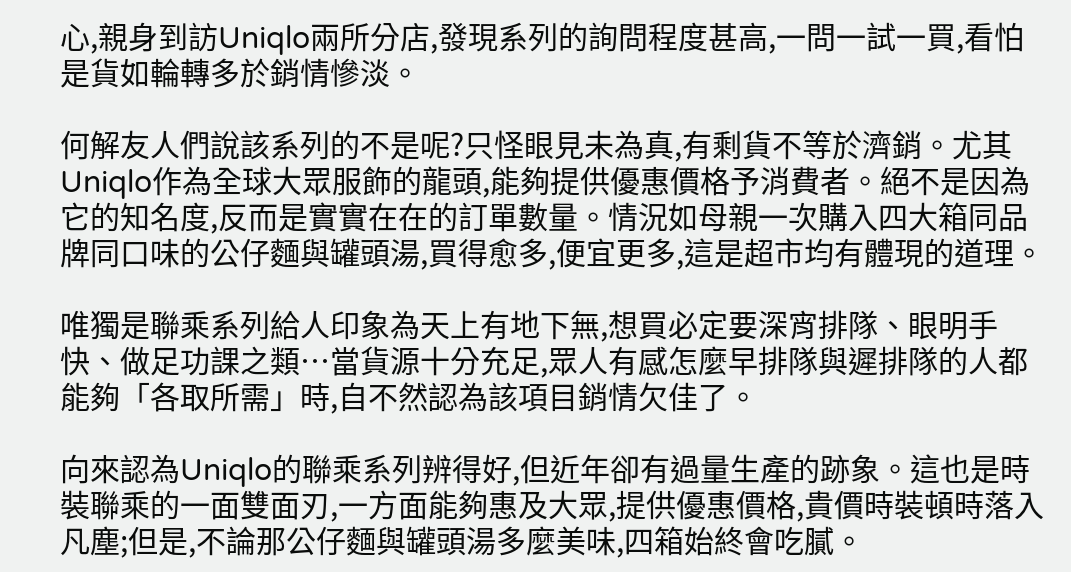心,親身到訪Uniqlo兩所分店,發現系列的詢問程度甚高,一問一試一買,看怕是貨如輪轉多於銷情慘淡。

何解友人們說該系列的不是呢?只怪眼見未為真,有剩貨不等於濟銷。尤其Uniqlo作為全球大眾服飾的龍頭,能夠提供優惠價格予消費者。絕不是因為它的知名度,反而是實實在在的訂單數量。情況如母親一次購入四大箱同品牌同口味的公仔麵與罐頭湯,買得愈多,便宜更多,這是超市均有體現的道理。

唯獨是聯乘系列給人印象為天上有地下無,想買必定要深宵排隊、眼明手快、做足功課之類…當貨源十分充足,眾人有感怎麼早排隊與遲排隊的人都能夠「各取所需」時,自不然認為該項目銷情欠佳了。

向來認為Uniqlo的聯乘系列辨得好,但近年卻有過量生產的跡象。這也是時裝聯乘的一面雙面刃,一方面能夠惠及大眾,提供優惠價格,貴價時裝頓時落入凡塵;但是,不論那公仔麵與罐頭湯多麼美味,四箱始終會吃膩。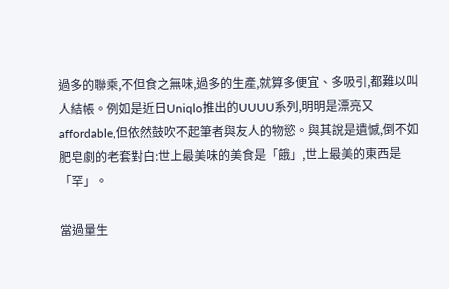過多的聯乘,不但食之無味,過多的生產,就算多便宜、多吸引,都難以叫人結帳。例如是近日Uniqlo推出的UUUU系列,明明是漂亮又affordable,但依然鼓吹不起筆者與友人的物慾。與其說是遺憾,倒不如肥皂劇的老套對白:世上最美味的美食是「餓」,世上最美的東西是「罕」。

當過量生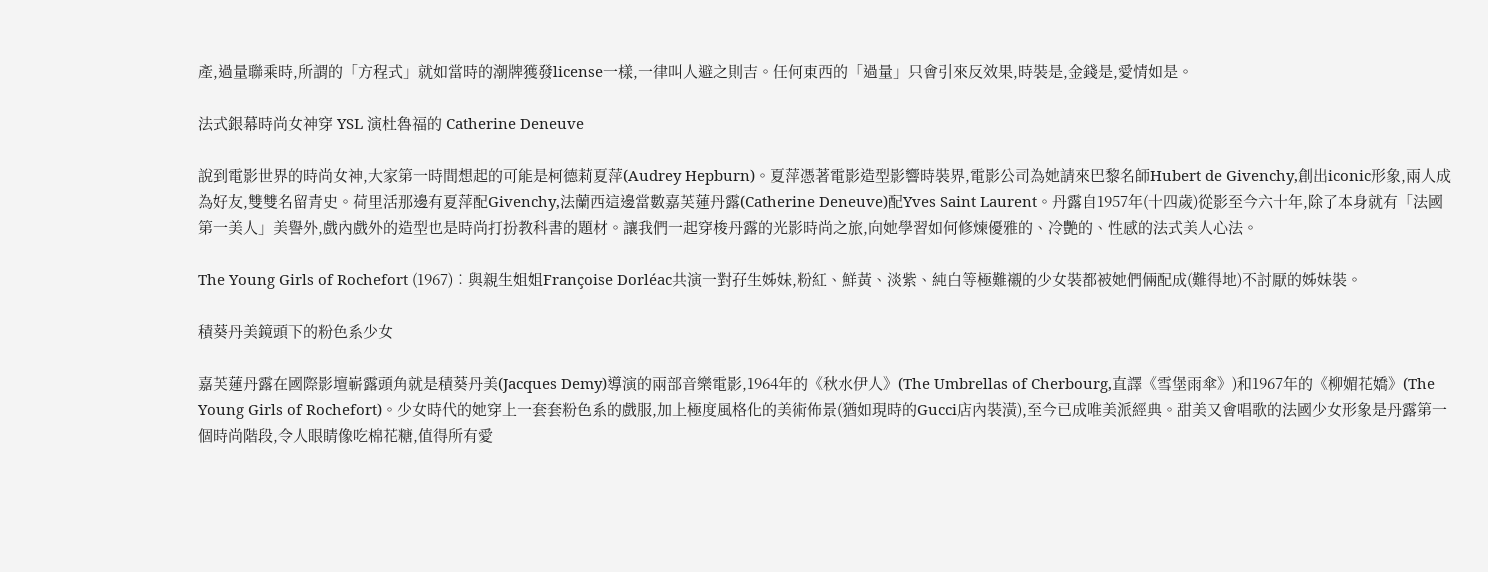產,過量聯乘時,所謂的「方程式」就如當時的潮牌獲發license一樣,一律叫人避之則吉。任何東西的「過量」只會引來反效果,時裝是,金錢是,愛情如是。

法式銀幕時尚女神穿 YSL 演杜魯福的 Catherine Deneuve

說到電影世界的時尚女神,大家第一時間想起的可能是柯德莉夏萍(Audrey Hepburn)。夏萍憑著電影造型影響時裝界,電影公司為她請來巴黎名師Hubert de Givenchy,創出iconic形象,兩人成為好友,雙雙名留青史。荷里活那邊有夏萍配Givenchy,法蘭西這邊當數嘉芙蓮丹露(Catherine Deneuve)配Yves Saint Laurent。丹露自1957年(十四歲)從影至今六十年,除了本身就有「法國第一美人」美譽外,戲內戲外的造型也是時尚打扮教科書的題材。讓我們一起穿梭丹露的光影時尚之旅,向她學習如何修煉優雅的、冷艷的、性感的法式美人心法。

The Young Girls of Rochefort (1967)︰與親生姐姐Françoise Dorléac共演一對孖生姊妹,粉紅、鮮黃、淡紫、純白等極難襯的少女裝都被她們倆配成(難得地)不討厭的姊妹裝。

積葵丹美鏡頭下的粉色系少女

嘉芙蓮丹露在國際影壇嶄露頭角就是積葵丹美(Jacques Demy)導演的兩部音樂電影,1964年的《秋水伊人》(The Umbrellas of Cherbourg,直譯《雪堡雨傘》)和1967年的《柳媚花嬌》(The Young Girls of Rochefort)。少女時代的她穿上一套套粉色系的戲服,加上極度風格化的美術佈景(猶如現時的Gucci店內裝潢),至今已成唯美派經典。甜美又會唱歌的法國少女形象是丹露第一個時尚階段,令人眼睛像吃棉花糖,值得所有愛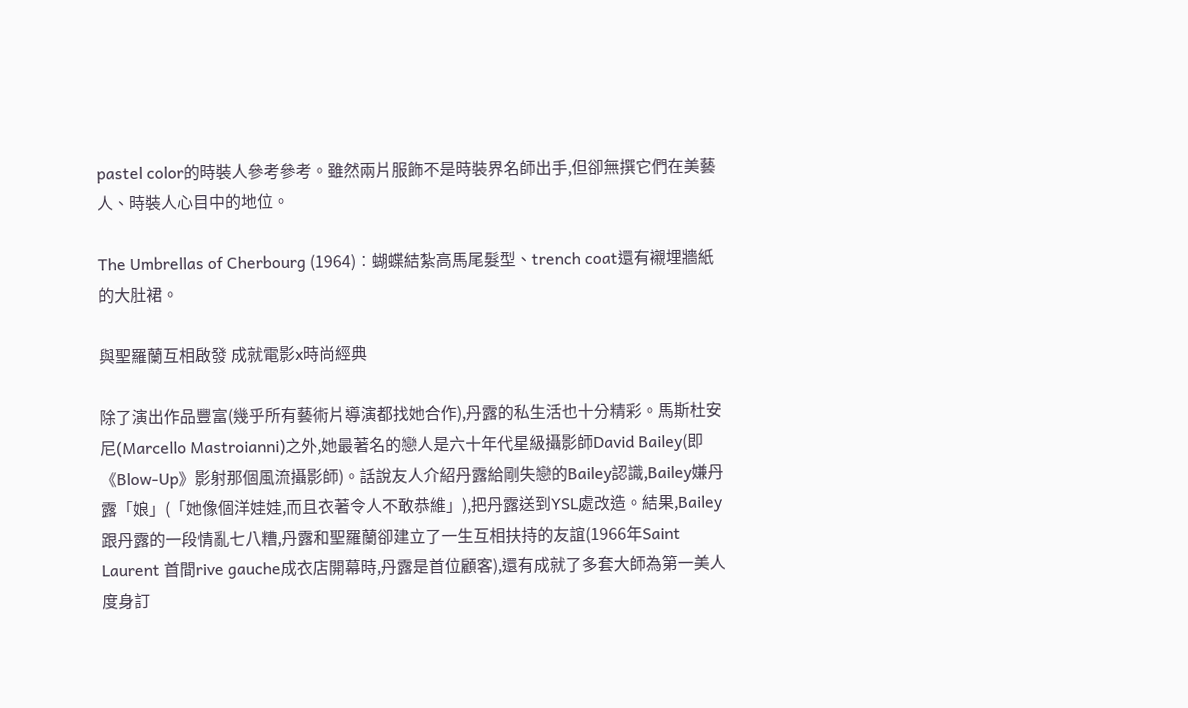pastel color的時裝人參考參考。雖然兩片服飾不是時裝界名師出手,但卻無撰它們在美藝人、時裝人心目中的地位。

The Umbrellas of Cherbourg (1964)︰蝴蝶結紮高馬尾髮型、trench coat還有襯埋牆紙的大肚裙。

與聖羅蘭互相啟發 成就電影x時尚經典

除了演出作品豐富(幾乎所有藝術片導演都找她合作),丹露的私生活也十分精彩。馬斯杜安尼(Marcello Mastroianni)之外,她最著名的戀人是六十年代星級攝影師David Bailey(即《Blow-Up》影射那個風流攝影師)。話說友人介紹丹露給剛失戀的Bailey認識,Bailey嫌丹露「娘」(「她像個洋娃娃,而且衣著令人不敢恭維」),把丹露送到YSL處改造。結果,Bailey跟丹露的一段情亂七八糟,丹露和聖羅蘭卻建立了一生互相扶持的友誼(1966年Saint Laurent 首間rive gauche成衣店開幕時,丹露是首位顧客),還有成就了多套大師為第一美人度身訂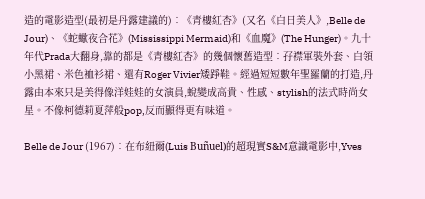造的電影造型(最初是丹露建議的)︰《青樓紅杏》(又名《白日美人》,Belle de Jour)、《蛇蠍夜合花》(Mississippi Mermaid)和《血魔》(The Hunger)。九十年代Prada大翻身,靠的都是《青樓紅杏》的幾個懷舊造型︰孖襟軍裝外套、白領小黑裙、米色裇衫裙、還有Roger Vivier矮踭鞋。經過短短數年聖羅蘭的打造,丹露由本來只是美得像洋娃娃的女演員,蛻變成高貴、性感、stylish的法式時尚女星。不像柯德莉夏萍般pop,反而顯得更有味道。

Belle de Jour (1967)︰在布紐爾(Luis Buñuel)的超現實S&M意識電影中,Yves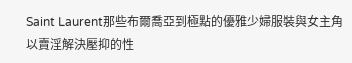Saint Laurent那些布爾喬亞到極點的優雅少婦服裝與女主角以賣淫解決壓抑的性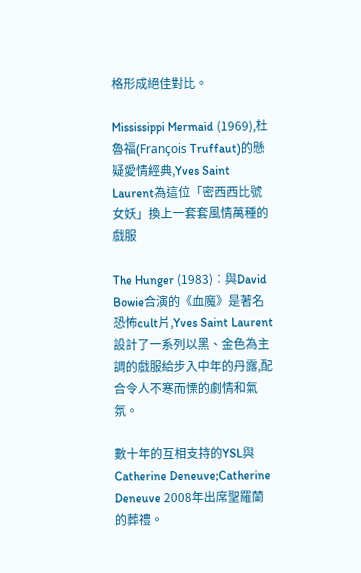格形成絕佳對比。

Mississippi Mermaid (1969),杜魯福(François Truffaut)的懸疑愛情經典,Yves Saint Laurent為這位「密西西比號女妖」換上一套套風情萬種的戲服

The Hunger (1983)︰與David Bowie合演的《血魔》是著名恐怖cult片,Yves Saint Laurent設計了一系列以黑、金色為主調的戲服給步入中年的丹露,配合令人不寒而慄的劇情和氣氛。

數十年的互相支持的YSL與Catherine Deneuve;Catherine Deneuve 2008年出席聖羅蘭的葬禮。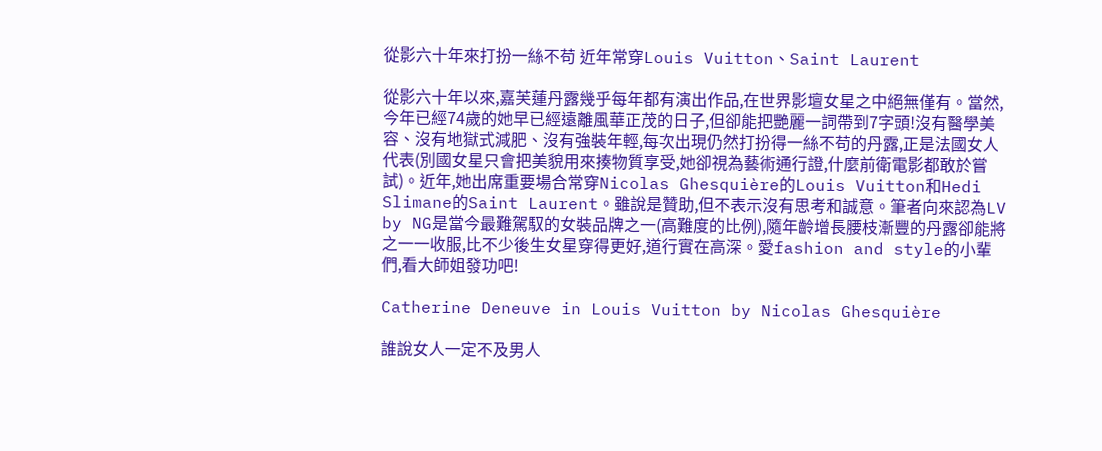從影六十年來打扮一絲不苟 近年常穿Louis Vuitton、Saint Laurent

從影六十年以來,嘉芙蓮丹露幾乎每年都有演出作品,在世界影壇女星之中絕無僅有。當然,今年已經74歲的她早已經遠離風華正茂的日子,但卻能把艷麗一詞帶到7字頭!沒有醫學美容、沒有地獄式減肥、沒有強裝年輕,每次出現仍然打扮得一絲不苟的丹露,正是法國女人代表(別國女星只會把美貌用來揍物質享受,她卻視為藝術通行證,什麼前衛電影都敢於嘗試)。近年,她出席重要場合常穿Nicolas Ghesquière的Louis Vuitton和Hedi Slimane的Saint Laurent。雖說是贊助,但不表示沒有思考和誠意。筆者向來認為LV by NG是當今最難駕馭的女裝品牌之一(高難度的比例),隨年齡增長腰枝漸豐的丹露卻能將之一一收服,比不少後生女星穿得更好,道行實在高深。愛fashion and style的小輩們,看大師姐發功吧!

Catherine Deneuve in Louis Vuitton by Nicolas Ghesquière

誰說女人一定不及男人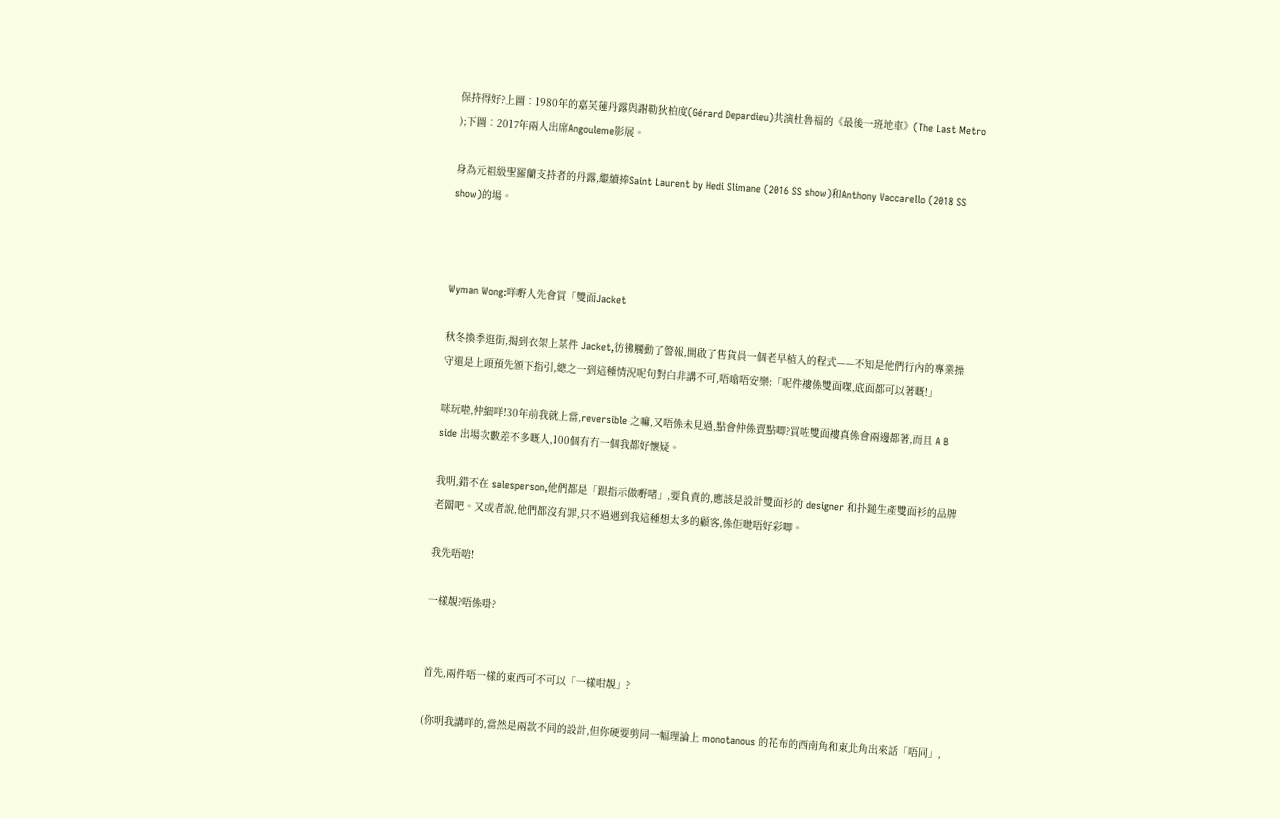保持得好?上圖︰1980年的嘉芙蓮丹露與謝勒狄柏度(Gérard Depardieu)共演杜魯福的《最後一班地車》(The Last Metro );下圖︰2017年兩人出席Angouleme影展。

身為元祖級聖羅蘭支持者的丹露,繼續捧Saint Laurent by Hedi Slimane (2016 SS show)和Anthony Vaccarello (2018 SS show)的場。



Wyman Wong:咩嘢人先會買「雙面Jacket

秋冬換季逛街,揭到衣架上某件 Jacket,彷彿觸動了警報,開啟了售貨員一個老早植入的程式——不知是他們行內的專業操守還是上頭預先頒下指引,總之一到這種情況呢句對白非講不可,唔噏唔安樂:「呢件褸係雙面㗎,底面都可以著嘅!」

咪玩啦,仲細咩!30年前我就上當,reversible 之嘛,又唔係未見過,點會仲係賣點唧?買咗雙面褸真係會兩邊都著,而且 A B side 出場次數差不多嘅人,100個有冇一個我都好懷疑。

我明,錯不在 salesperson,他們都是「跟指示做嘢啫」,要負責的,應該是設計雙面衫的 designer 和扑鎚生產雙面衫的品牌老闆吧。又或者說,他們都沒有罪,只不過遇到我這種想太多的顧客,係佢哋唔好彩唧。

我先唔啱!

一樣靚?唔係啩?


首先,兩件唔一樣的東西可不可以「一樣咁靚」?

(你明我講咩的,當然是兩款不同的設計,但你硬要剪同一幅理論上 monotanous 的花布的西南角和東北角出來話「唔同」,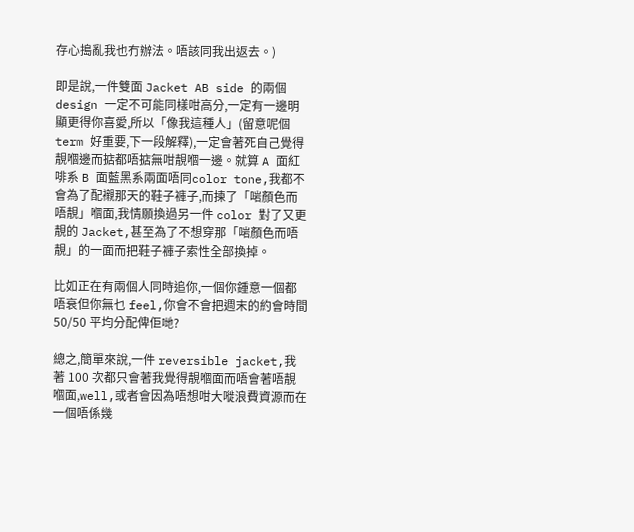存心搗亂我也冇辦法。唔該同我出返去。)

即是說,一件雙面 Jacket AB side 的兩個 design 一定不可能同樣咁高分,一定有一邊明顯更得你喜愛,所以「像我這種人」(留意呢個  term 好重要,下一段解釋),一定會著死自己覺得靚嗰邊而掂都唔掂無咁靚嗰一邊。就算 A 面紅啡系 B 面藍黑系兩面唔同color tone,我都不會為了配襯那天的鞋子褲子,而揀了「啱顏色而唔靚」嗰面,我情願換過另一件 color 對了又更靚的 Jacket,甚至為了不想穿那「啱顏色而唔靚」的一面而把鞋子褲子索性全部換掉。

比如正在有兩個人同時追你,一個你鍾意一個都唔衰但你無乜 feel,你會不會把週末的約會時間 50/50 平均分配俾佢哋?

總之,簡單來說,一件 reversible jacket,我著 100 次都只會著我覺得靚嗰面而唔會著唔靚嗰面,well,或者會因為唔想咁大嘥浪費資源而在一個唔係幾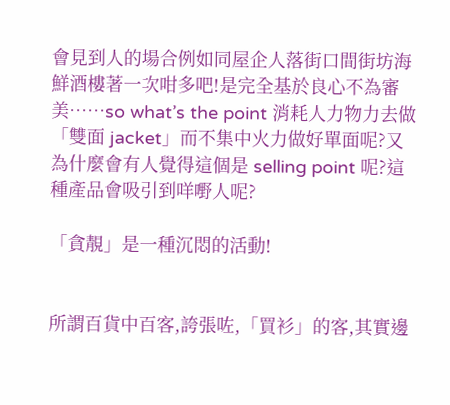會見到人的場合例如同屋企人落街口間街坊海鮮酒樓著一次咁多吧!是完全基於良心不為審美⋯⋯so what’s the point 消耗人力物力去做「雙面 jacket」而不集中火力做好單面呢?又為什麼會有人覺得這個是 selling point 呢?這種產品會吸引到咩嘢人呢?

「貪靚」是一種沉悶的活動!


所謂百貨中百客,誇張咗,「買衫」的客,其實邊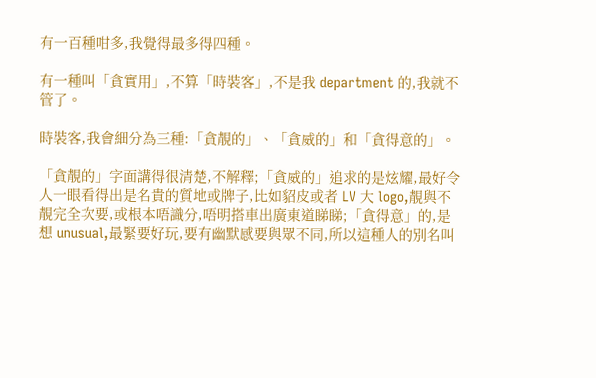有一百種咁多,我覺得最多得四種。

有一種叫「貪實用」,不算「時裝客」,不是我 department 的,我就不管了。

時裝客,我會細分為三種:「貪靚的」、「貪威的」和「貪得意的」。

「貪靚的」字面講得很清楚,不解釋;「貪威的」追求的是炫耀,最好令人一眼看得出是名貴的質地或牌子,比如貂皮或者 LV 大 logo,靚與不靚完全次要,或根本唔識分,唔明搭車出廣東道睇睇;「貪得意」的,是想 unusual,最緊要好玩,要有幽默感要與眾不同,所以這種人的別名叫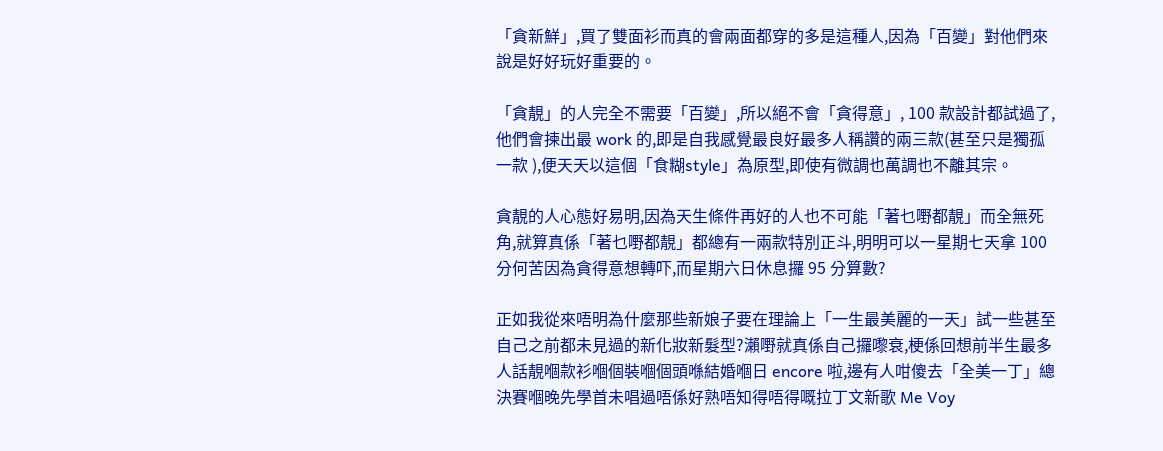「貪新鮮」,買了雙面衫而真的會兩面都穿的多是這種人,因為「百變」對他們來說是好好玩好重要的。

「貪靚」的人完全不需要「百變」,所以絕不會「貪得意」, 100 款設計都試過了,他們會揀出最 work 的,即是自我感覺最良好最多人稱讚的兩三款(甚至只是獨孤一款 ),便天天以這個「食糊style」為原型,即使有微調也萬調也不離其宗。

貪靚的人心態好易明,因為天生條件再好的人也不可能「著乜嘢都靚」而全無死角,就算真係「著乜嘢都靚」都總有一兩款特別正斗,明明可以一星期七天拿 100 分何苦因為貪得意想轉吓,而星期六日休息攞 95 分算數?

正如我從來唔明為什麼那些新娘子要在理論上「一生最美麗的一天」試一些甚至自己之前都未見過的新化妝新髮型?瀨嘢就真係自己攞嚟衰,梗係回想前半生最多人話靚嗰款衫嗰個裝嗰個頭喺結婚嗰日 encore 啦,邊有人咁傻去「全美一丁」總決賽嗰晚先學首未唱過唔係好熟唔知得唔得嘅拉丁文新歌 Me Voy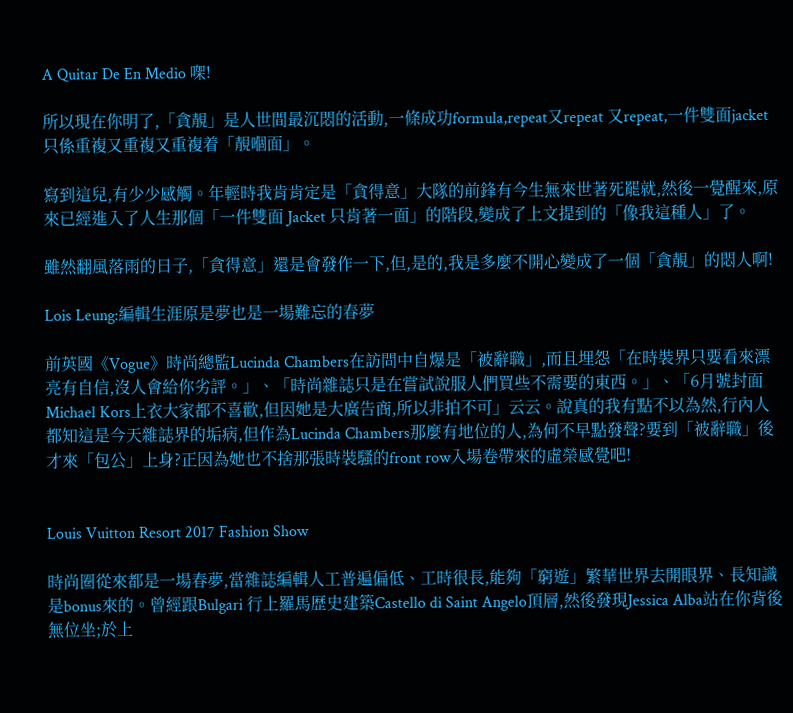A Quitar De En Medio 㗎!

所以現在你明了,「貪靚」是人世間最沉悶的活動,一條成功formula,repeat又repeat 又repeat,一件雙面jacket只係重複又重複又重複着「靚嗰面」。

寫到這兒,有少少感觸。年輕時我肯肯定是「貪得意」大隊的前鋒有今生無來世著死罷就,然後一覺醒來,原來已經進入了人生那個「一件雙面 Jacket 只肯著一面」的階段,變成了上文提到的「像我這種人」了。

雖然翻風落雨的日子,「貪得意」還是會發作一下,但,是的,我是多麼不開心變成了一個「貪靚」的悶人啊!

Lois Leung:編輯生涯原是夢也是一場難忘的春夢

前英國《Vogue》時尚總監Lucinda Chambers在訪問中自爆是「被辭職」,而且埋怨「在時裝界只要看來漂亮有自信,沒人會給你劣評。」、「時尚雜誌只是在嘗試說服人們買些不需要的東西。」、「6月號封面Michael Kors上衣大家都不喜歡,但因她是大廣告商,所以非拍不可」云云。說真的我有點不以為然,行內人都知這是今天雜誌界的垢病,但作為Lucinda Chambers那麼有地位的人,為何不早點發聲?要到「被辭職」後才來「包公」上身?正因為她也不捨那張時裝騷的front row入場卷帶來的虛榮感覺吧!


Louis Vuitton Resort 2017 Fashion Show

時尚圈從來都是一場春夢,當雜誌編輯人工普遍偏低、工時很長,能夠「窮遊」繁華世界去開眼界、長知識是bonus來的。曾經跟Bulgari 行上羅馬歴史建築Castello di Saint Angelo頂層,然後發現Jessica Alba站在你背後無位坐;於上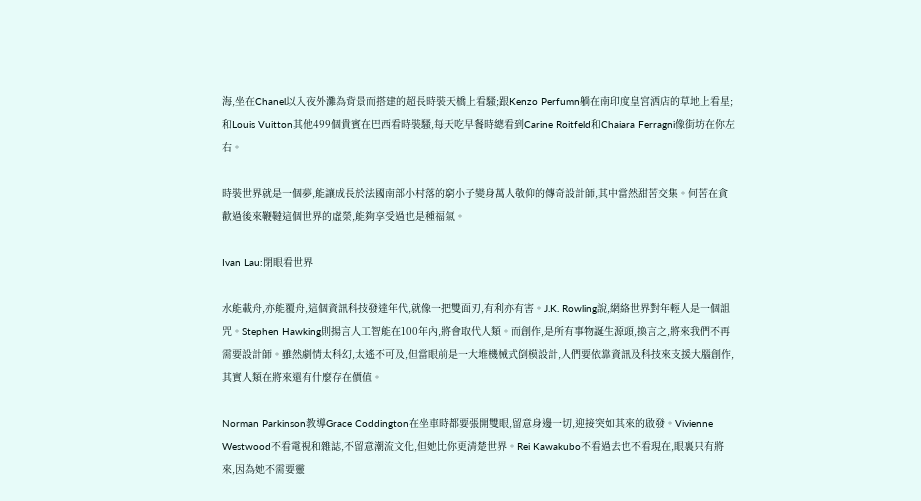海,坐在Chanel以入夜外灘為背景而搭建的超長時裝天橋上看騷;跟Kenzo Perfumn躺在南印度皇宮洒店的草地上看星;和Louis Vuitton其他499個貴賓在巴西看時裝騷,每天吃早餐時總看到Carine Roitfeld和Chaiara Ferragni像街坊在你左右。

時裝世界就是一個夢,能讓成長於法國南部小村落的窮小子變身萬人敬仰的傳奇設計師,其中當然甜苦交集。何苦在貪歡過後來鞭韃這個世界的虛榮,能夠享受過也是種福氣。

Ivan Lau:閉眼看世界

水能載舟,亦能覆舟,這個資訊科技發達年代,就像一把雙面刃,有利亦有害。J.K. Rowling說,網絡世界對年輕人是一個詛咒。Stephen Hawking則揚言人工智能在100年內,將會取代人類。而創作,是所有事物誕生源頭,換言之,將來我們不再需要設計師。雖然劇情太科幻,太遙不可及,但當眼前是一大堆機械式倒模設計,人們要依靠資訊及科技來支援大腦創作,其實人類在將來還有什麼存在價值。

Norman Parkinson教導Grace Coddington在坐車時都要張開雙眼,留意身邊一切,迎接突如其來的啟發。Vivienne Westwood不看電視和雜誌,不留意潮流文化,但她比你更清楚世界。Rei Kawakubo不看過去也不看現在,眼裏只有將來,因為她不需要靈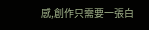感,創作只需要一張白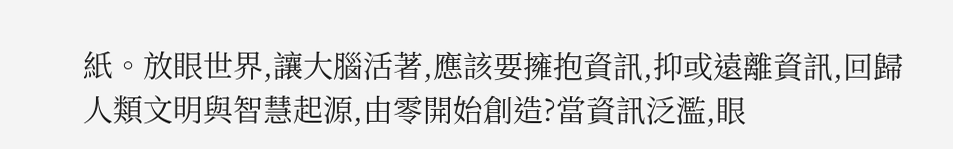紙。放眼世界,讓大腦活著,應該要擁抱資訊,抑或遠離資訊,回歸人類文明與智慧起源,由零開始創造?當資訊泛濫,眼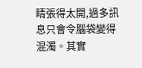睛張得太開,過多訊息只會令腦袋變得混濁。其實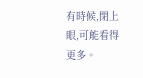有時候,閉上眼,可能看得更多。